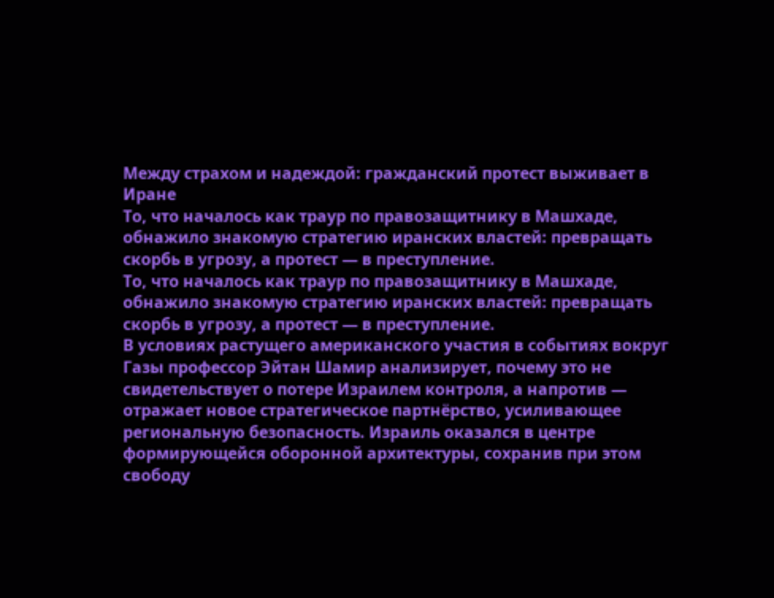Между страхом и надеждой: гражданский протест выживает в Иране
То, что началось как траур по правозащитнику в Машхаде, обнажило знакомую стратегию иранских властей: превращать скорбь в угрозу, а протест — в преступление.
То, что началось как траур по правозащитнику в Машхаде, обнажило знакомую стратегию иранских властей: превращать скорбь в угрозу, а протест — в преступление.
В условиях растущего американского участия в событиях вокруг Газы профессор Эйтан Шамир анализирует, почему это не свидетельствует о потере Израилем контроля, а напротив — отражает новое стратегическое партнёрство, усиливающее региональную безопасность. Израиль оказался в центре формирующейся оборонной архитектуры, сохранив при этом свободу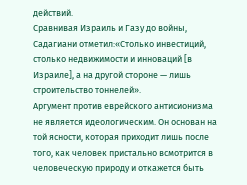действий.
Сравнивая Израиль и Газу до войны, Садагиани отметил:«Столько инвестиций, столько недвижимости и инноваций [в Израиле], а на другой стороне — лишь строительство тоннелей».
Аргумент против еврейского антисионизма не является идеологическим. Он основан на той ясности, которая приходит лишь после того, как человек пристально всмотрится в человеческую природу и откажется быть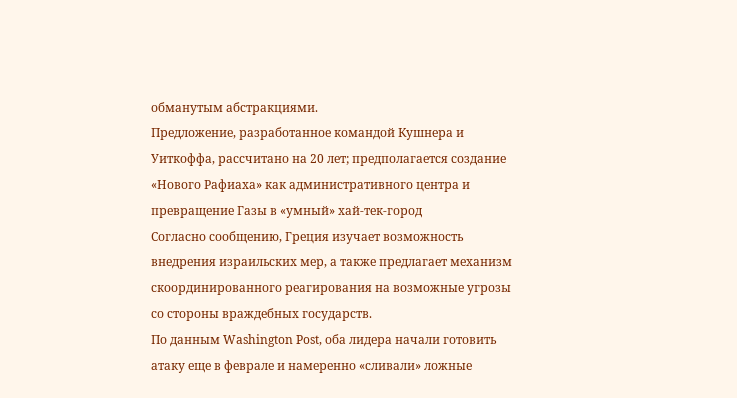обманутым абстракциями.
Предложение, разработанное командой Кушнера и Уиткоффа, рассчитано на 20 лет; предполагается создание «Нового Рафиаха» как административного центра и превращение Газы в «умный» хай-тек-город
Согласно сообщению, Греция изучает возможность внедрения израильских мер, а также предлагает механизм скоординированного реагирования на возможные угрозы со стороны враждебных государств.
По данным Washington Post, оба лидера начали готовить атаку еще в феврале и намеренно «сливали» ложные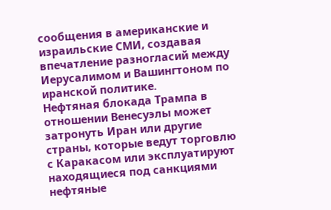сообщения в американские и израильские СМИ, создавая впечатление разногласий между Иерусалимом и Вашингтоном по иранской политике.
Нефтяная блокада Трампа в отношении Венесуэлы может затронуть Иран или другие страны, которые ведут торговлю с Каракасом или эксплуатируют находящиеся под санкциями нефтяные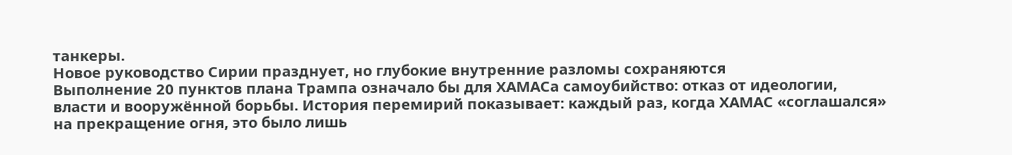танкеры.
Новое руководство Сирии празднует, но глубокие внутренние разломы сохраняются
Выполнение 20 пунктов плана Трампа означало бы для ХАМАСа самоубийство: отказ от идеологии, власти и вооружённой борьбы. История перемирий показывает: каждый раз, когда ХАМАС «соглашался» на прекращение огня, это было лишь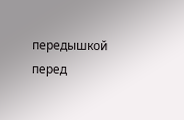передышкой перед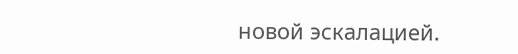новой эскалацией.